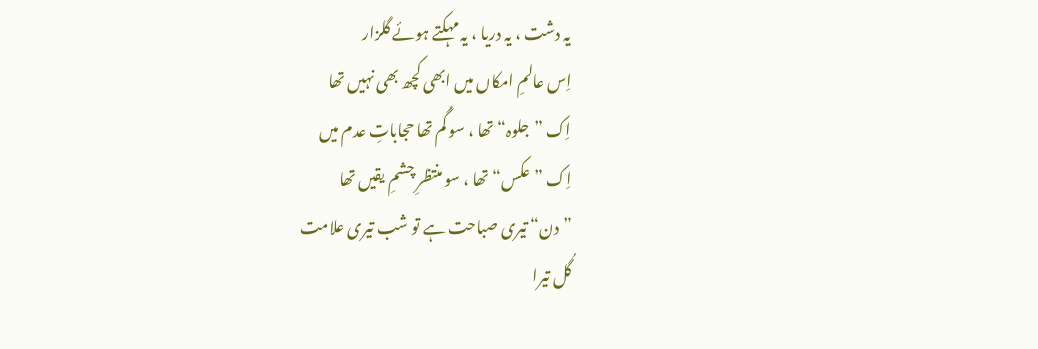یہ دشت ، یہ دریا ، یہ مہکتے ہوئے گلزار
اِس عالمِ امکاں میں ابھی کچھ بھی نہیں تھا
اِک ”جلوہ“ تھا ، سو گُم تھا حجاباتِ عدم میں
اِک ”عکس“ تھا ، سو منتظرِ چشمِ یقیں تھا
”دن“ تیری صباحت ہے تو شب تیری علامت
گُل تیرا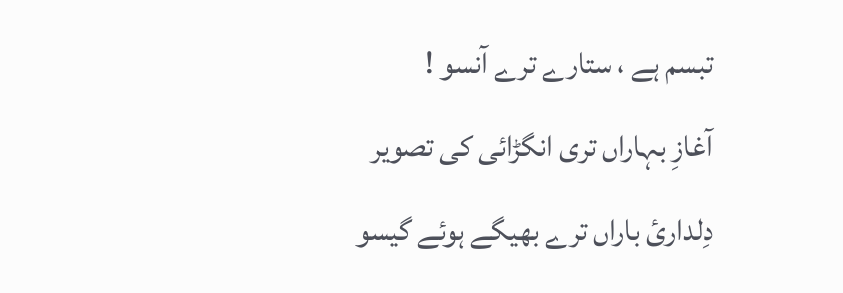تبسم ہے ، ستارے ترے آنسو !
آغازِ بہاراں تری انگڑائی کی تصویر
دِلدارئ باراں ترے بھیگے ہوئے گیسو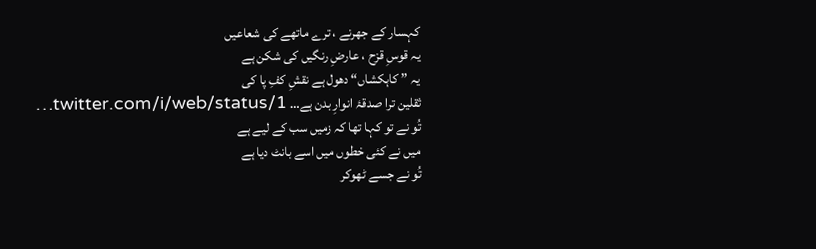کہسار کے جھرنے ، ترے ماتھے کی شعاعیں
یہ قوسِ قزح ، عارضِ رنگیں کی شکن ہے
یہ ” کاہکشاں“ دھول ہے نقشِ کفِ پا کی
ثقلین ترا صدقۂ انوارِ بدن ہے… twitter.com/i/web/status/1…
تُو نے تو کہا تھا کہ زمیں سب کے لیے ہے
میں نے کئی خطوں میں اسے بانٹ دیا ہے
تُو نے جسے ٹھوکر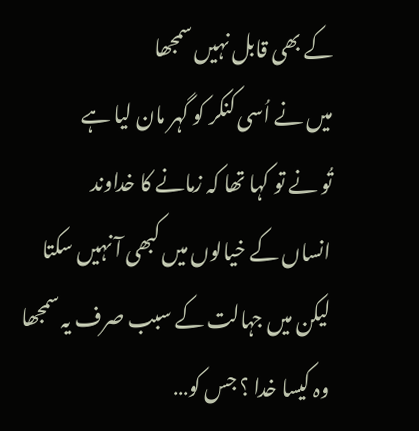کے بھی قابل نہیں سمجھا
میں نے اُسی کنکر کو گہر مان لیا ہے
تُو نے تو کہا تھا کہ زمانے کا خداوند
انساں کے خیالوں میں کبھی آ نہیں سکتا
لیکن میں جہالت کے سبب صرف یہ سمجھا
وہ کیسا خدا ؟ جس کو…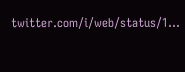twitter.com/i/web/status/1…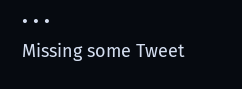• • •
Missing some Tweet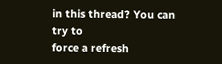in this thread? You can try to
force a refresh